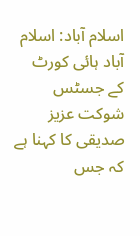اسلام آباد: اسلام آباد ہائی کورٹ کے جسٹس شوکت عزیز صدیقی کا کہنا ہے کہ جس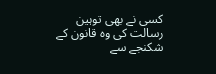کسی نے بھی توہین رسالت کی وہ قانون کے شکنجے سے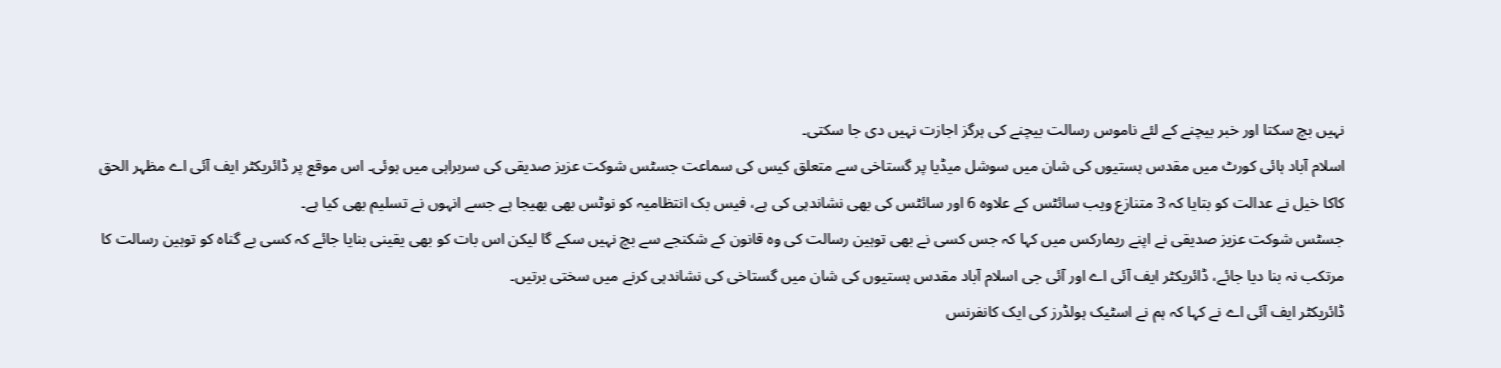نہیں بچ سکتا اور خبر بیچنے کے لئے ناموس رسالت بیچنے کی ہرگز اجازت نہیں دی جا سکتی۔
اسلام آباد ہائی کورٹ میں مقدس ہستیوں کی شان میں سوشل میڈیا پر گستاخی سے متعلق کیس کی سماعت جسٹس شوکت عزیز صدیقی کی سربراہی میں ہوئی۔ اس موقع پر ڈائریکٹر ایف آئی اے مظہر الحق کاکا خیل نے عدالت کو بتایا کہ 3 متنازع ویب سائٹس کے علاوہ 6 اور سائٹس کی بھی نشاندہی کی ہے، فیس بک انتظامیہ کو نوٹس بھی بھیجا ہے جسے انہوں نے تسلیم بھی کیا ہے۔
جسٹس شوکت عزیز صدیقی نے اپنے ریمارکس میں کہا کہ جس کسی نے بھی توہین رسالت کی وہ قانون کے شکنجے سے بچ نہیں سکے گا لیکن اس بات کو بھی یقینی بنایا جائے کہ کسی بے گناہ کو توہین رسالت کا مرتکب نہ بنا دیا جائے، ڈائریکٹر ایف آئی اے اور آئی جی اسلام آباد مقدس ہستیوں کی شان میں گستاخی کی نشاندہی کرنے میں سختی برتیں۔
ڈائریکٹر ایف آئی اے نے کہا کہ ہم نے اسٹیک ہولڈرز کی ایک کانفرنس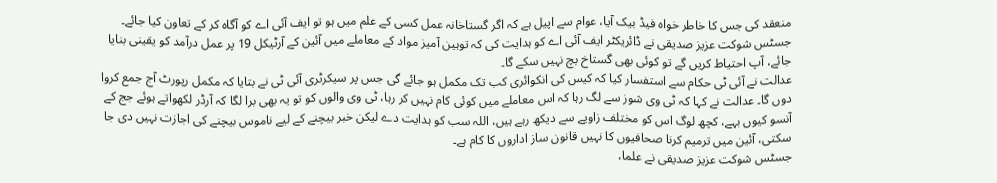منعقد کی جس کا خاطر خواہ فیڈ بیک آیا، عوام سے اپیل ہے کہ اگر گستاخانہ عمل کسی کے علم میں ہو تو ایف آئی اے کو آگاہ کر کے تعاون کیا جائے۔ جسٹس شوکت عزیز صدیقی نے ڈائریکٹر ایف آئی اے کو ہدایت کی کہ توہین آمیز مواد کے معاملے میں آئین کے آرٹیکل 19 پر عمل درآمد کو یقینی بنایا جائے، آپ احتیاط کریں گے تو کوئی بھی گستاخ بچ نہیں سکے گا۔
عدالت نے آئی ٹی حکام سے استفسار کیا کہ کیس کی انکوائری کب تک مکمل ہو جائے گی جس پر سیکرٹری آئی ٹی نے بتایا کہ مکمل رپورٹ آج جمع کروا دوں گا۔ عدالت نے کہا کہ ٹی وی شوز سے لگ رہا کہ اس معاملے میں کوئی کام نہیں کر رہا، ٹی وی والوں کو تو یہ بھی برا لگا کہ آرڈر لکھواتے ہوئے جج کے آنسو کیوں بہے، کچھ لوگ اس کو مختلف زاویے سے دیکھ رہے ہیں، اللہ سب کو ہدایت دے لیکن خبر بیچنے کے لیے ناموس بیچنے کی اجازت نہیں دی جا سکتی، آئین میں ترمیم کرنا صحافیوں کا نہیں قانون ساز اداروں کا کام ہے۔
جسٹس شوکت عزیز صدیقی نے علما،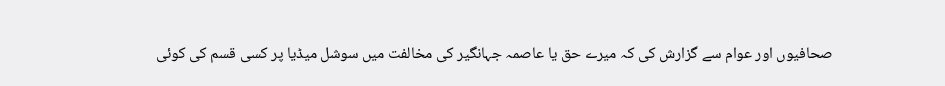صحافیوں اور عوام سے گزارش کی کہ میرے حق یا عاصمہ جہانگیر کی مخالفت میں سوشل میڈیا پر کسی قسم کی کوئی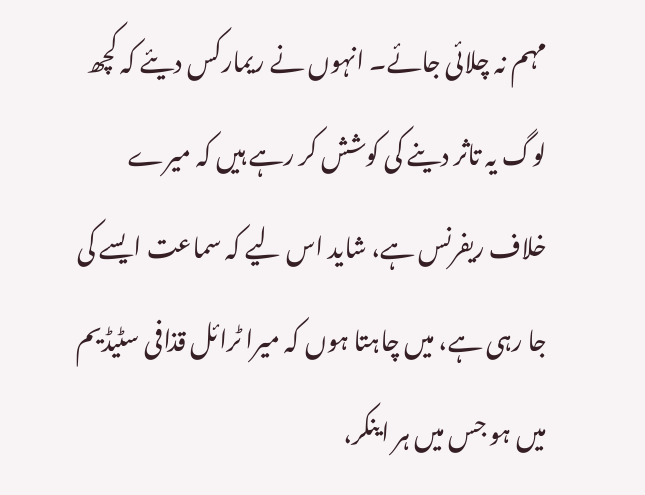مہم نہ چلائی جائے۔ انہوں نے ریمارکس دیئے کہ کچھ لوگ یہ تاثر دینے کی کوشش کر رہے ہیں کہ میرے خلاف ریفرنس ہے، شاید اس لیے کہ سماعت ایسے کی جا رہی ہے، میں چاہتا ہوں کہ میرا ٹرائل قذافی سٹیڈیم میں ہو جس میں ہر اینکر،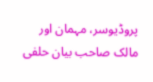پروڈیوسر، مہمان اور مالک صاحب بیان حلفی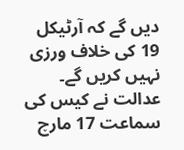دیں گے کہ آرٹیکل 19 کی خلاف ورزی نہیں کریں گے۔ عدالت نے کیس کی سماعت 17 مارچ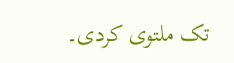تک ملتوی کردی۔